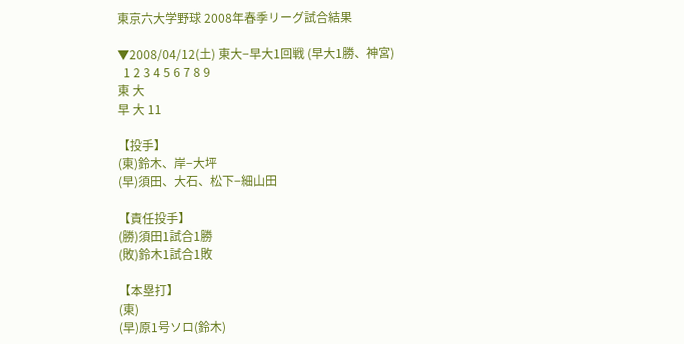東京六大学野球 2008年春季リーグ試合結果

▼2008/04/12(土) 東大−早大1回戦 (早大1勝、神宮)
  1 2 3 4 5 6 7 8 9
東 大
早 大 11

【投手】
(東)鈴木、岸−大坪
(早)須田、大石、松下−細山田

【責任投手】
(勝)須田1試合1勝
(敗)鈴木1試合1敗

【本塁打】
(東)
(早)原1号ソロ(鈴木)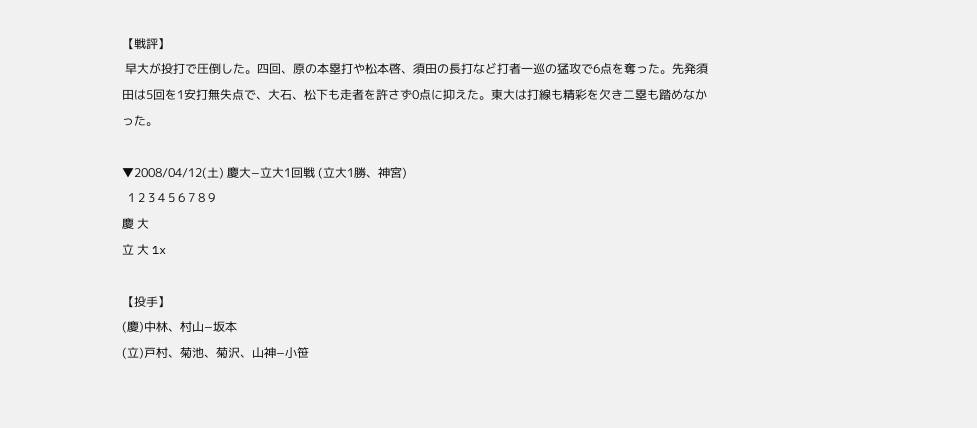【戦評】
 早大が投打で圧倒した。四回、原の本塁打や松本啓、須田の長打など打者一巡の猛攻で6点を奪った。先発須田は5回を1安打無失点で、大石、松下も走者を許さず0点に抑えた。東大は打線も精彩を欠き二塁も踏めなかった。

▼2008/04/12(土) 慶大−立大1回戦 (立大1勝、神宮)
  1 2 3 4 5 6 7 8 9
慶 大
立 大 1x

【投手】
(慶)中林、村山−坂本
(立)戸村、菊池、菊沢、山神−小笹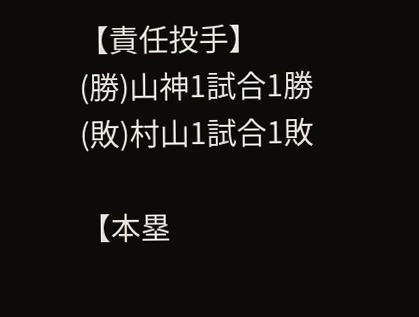【責任投手】
(勝)山神1試合1勝
(敗)村山1試合1敗

【本塁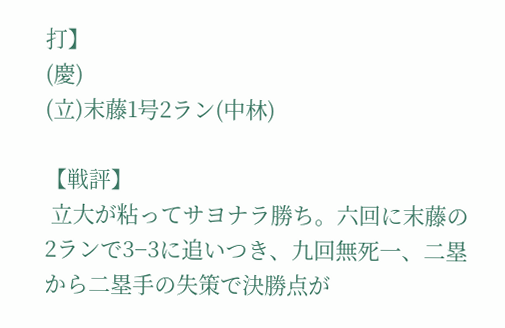打】
(慶)
(立)末藤1号2ラン(中林)

【戦評】
 立大が粘ってサヨナラ勝ち。六回に末藤の2ランで3−3に追いつき、九回無死一、二塁から二塁手の失策で決勝点が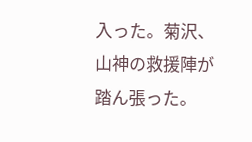入った。菊沢、山神の救援陣が踏ん張った。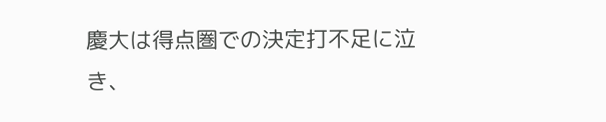慶大は得点圏での決定打不足に泣き、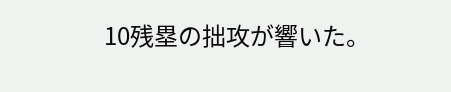10残塁の拙攻が響いた。